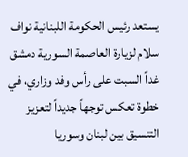يستعد رئيس الحكومة اللبنانية نواف سلام لزيارة العاصمة السورية دمشق غداً السبت على رأس وفد وزاري، في خطوة تعكس توجهاً جديداً لتعزيز التنسيق بين لبنان وسوريا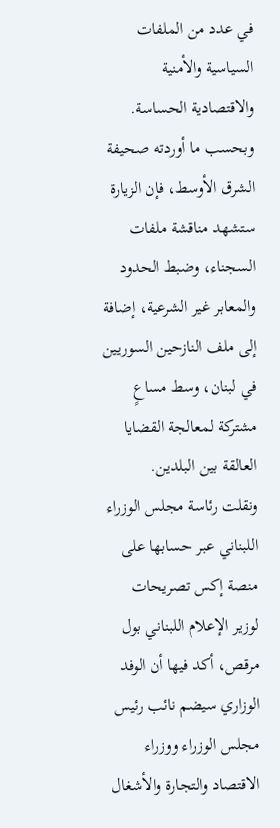في عدد من الملفات السياسية والأمنية والاقتصادية الحساسة.
وبحسب ما أوردته صحيفة الشرق الأوسط، فإن الزيارة ستشهد مناقشة ملفات السجناء، وضبط الحدود والمعابر غير الشرعية، إضافة إلى ملف النازحين السوريين في لبنان، وسط مساعٍ مشتركة لمعالجة القضايا العالقة بين البلدين.
ونقلت رئاسة مجلس الوزراء اللبناني عبر حسابها على منصة إكس تصريحات لوزير الإعلام اللبناني بول مرقص، أكد فيها أن الوفد الوزاري سيضم نائب رئيس مجلس الوزراء ووزراء الاقتصاد والتجارة والأشغال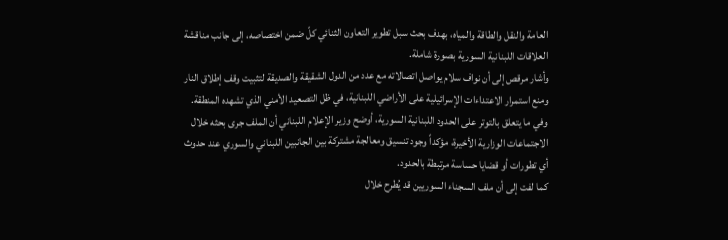العامة والنقل والطاقة والمياه، بهدف بحث سبل تطوير التعاون الثنائي كلّ ضمن اختصاصه، إلى جانب مناقشة العلاقات اللبنانية السورية بصورة شاملة.
وأشار مرقص إلى أن نواف سلام يواصل اتصالاته مع عدد من الدول الشقيقة والصديقة لتثبيت وقف إطلاق النار ومنع استمرار الاعتداءات الإسرائيلية على الأراضي اللبنانية، في ظل التصعيد الأمني الذي تشهده المنطقة.
وفي ما يتعلق بالتوتر على الحدود اللبنانية السورية، أوضح وزير الإعلام اللبناني أن الملف جرى بحثه خلال الاجتماعات الوزارية الأخيرة، مؤكداً وجود تنسيق ومعالجة مشتركة بين الجانبين اللبناني والسوري عند حدوث أي تطورات أو قضايا حساسة مرتبطة بالحدود.
كما لفت إلى أن ملف السجناء السوريين قد يُطرح خلال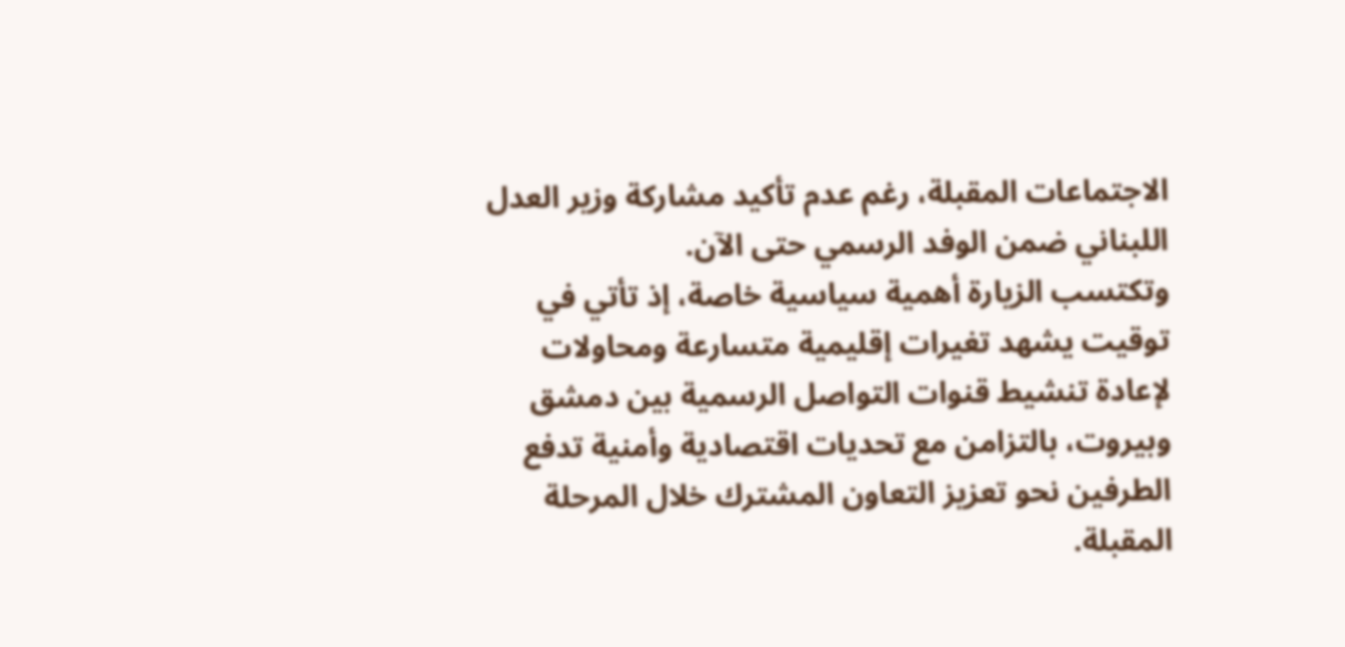الاجتماعات المقبلة، رغم عدم تأكيد مشاركة وزير العدل اللبناني ضمن الوفد الرسمي حتى الآن.
وتكتسب الزيارة أهمية سياسية خاصة، إذ تأتي في توقيت يشهد تغيرات إقليمية متسارعة ومحاولات لإعادة تنشيط قنوات التواصل الرسمية بين دمشق وبيروت، بالتزامن مع تحديات اقتصادية وأمنية تدفع الطرفين نحو تعزيز التعاون المشترك خلال المرحلة المقبلة.